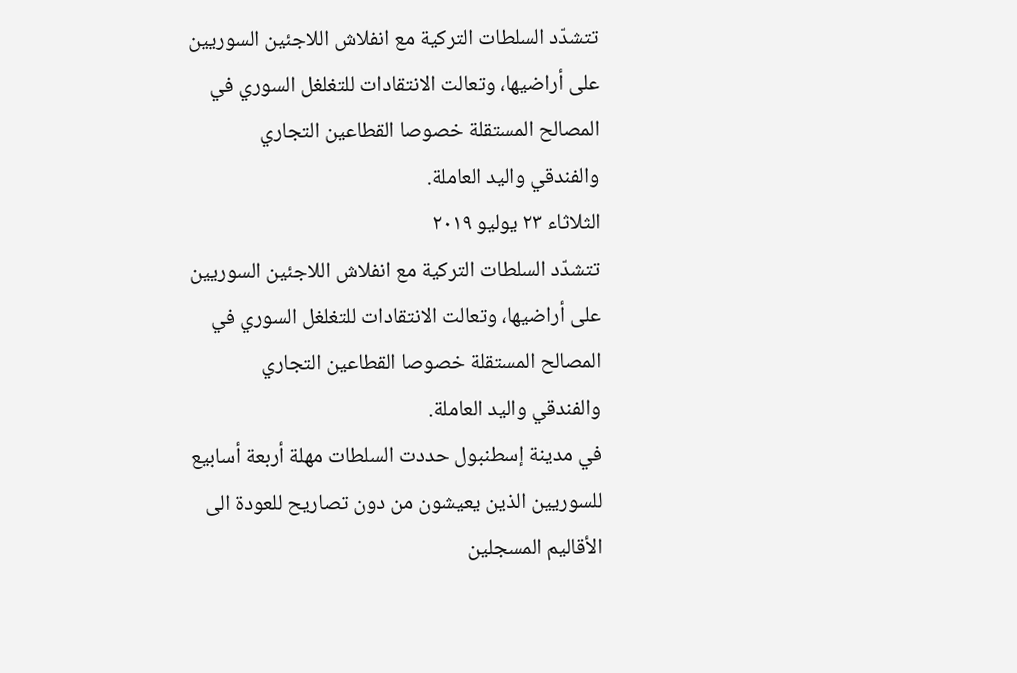تتشدّد السلطات التركية مع انفلاش اللاجئين السوريين على أراضيها، وتعالت الانتقادات للتغلغل السوري في المصالح المستقلة خصوصا القطاعين التجاري والفندقي واليد العاملة.
الثلاثاء ٢٣ يوليو ٢٠١٩
تتشدّد السلطات التركية مع انفلاش اللاجئين السوريين على أراضيها، وتعالت الانتقادات للتغلغل السوري في المصالح المستقلة خصوصا القطاعين التجاري والفندقي واليد العاملة.
في مدينة إسطنبول حددت السلطات مهلة أربعة أسابيع للسوريين الذين يعيشون من دون تصاريح للعودة الى الأقاليم المسجلين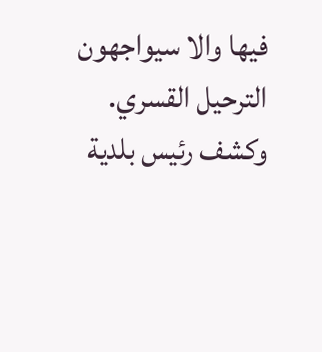فيها والا سيواجهون الترحيل القسري.
وكشف رئيس بلدية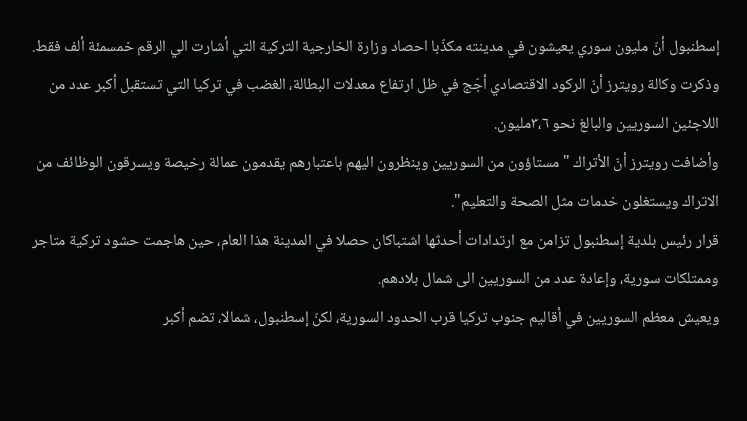إسطنبول أنّ مليون سوري يعيشون في مدينته مكذّبا احصاد وزارة الخارجية التركية التي أشارت الي الرقم خمسمئة ألف فقط.
وذكرت وكالة رويترز أنّ الركود الاقتصادي أجّج في ظل ارتفاع معدلات البطالة، الغضب في تركيا التي تستقبل أكبر عدد من اللاجئين السوريين والبالغ نحو ٣،٦مليون.
وأضافت رويترز أنّ الأتراك "مستاؤون من السوريين وينظرون اليهم باعتبارهم يقدمون عمالة رخيصة ويسرقون الوظائف من الاتراك ويستغلون خدمات مثل الصحة والتعليم".
قرار رئيس بلدية إسطنبول تزامن مع ارتدادات أحدثها اشتباكان حصلا في المدينة هذا العام، حين هاجمت حشود تركية متاجر وممتلكات سورية، وإعادة عدد من السوريين الى شمال بلادهم.
ويعيش معظم السوريين في أقاليم جنوب تركيا قرب الحدود السورية، لكنّ إسطنبول، شمالا، تضم أكبر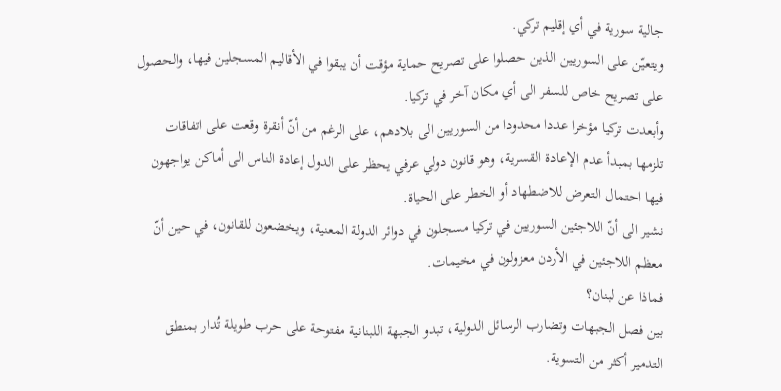جالية سورية في أي إقليم تركي.
ويتعيّن على السوريين الذين حصلوا على تصريح حماية مؤقت أن يبقوا في الأقاليم المسجلين فيها، والحصول على تصريح خاص للسفر الى أي مكان آخر في تركيا.
وأبعدت تركيا مؤخرا عددا محدودا من السوريين الى بلادهم، على الرغم من أنّ أنقرة وقعت على اتفاقات تلزمها بمبدأ عدم الإعادة القسرية، وهو قانون دولي عرفي يحظر على الدول إعادة الناس الى أماكن يواجهون فيها احتمال التعرض للاضطهاد أو الخطر على الحياة.
نشير الى أنّ اللاجئين السوريين في تركيا مسجلون في دوائر الدولة المعنية، ويخضعون للقانون، في حين أنّ معظم اللاجئين في الأردن معزولون في مخيمات.
فماذا عن لبنان؟
بين فصل الجبهات وتضارب الرسائل الدولية، تبدو الجبهة اللبنانية مفتوحة على حرب طويلة تُدار بمنطق التدمير أكثر من التسوية.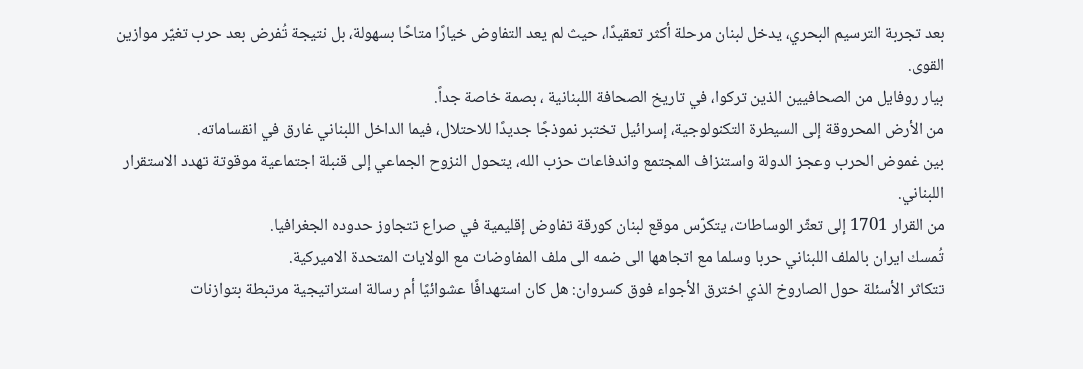بعد تجربة الترسيم البحري، يدخل لبنان مرحلة أكثر تعقيدًا، حيث لم يعد التفاوض خيارًا متاحًا بسهولة، بل نتيجة تُفرض بعد حرب تغيّر موازين القوى.
بيار روفايل من الصحافيين الذين تركوا، في تاريخ الصحافة اللبنانية ، بصمة خاصة جداً.
من الأرض المحروقة إلى السيطرة التكنولوجية، إسرائيل تختبر نموذجًا جديدًا للاحتلال، فيما الداخل اللبناني غارق في انقساماته.
بين غموض الحرب وعجز الدولة واستنزاف المجتمع واندفاعات حزب الله، يتحول النزوح الجماعي إلى قنبلة اجتماعية موقوتة تهدد الاستقرار اللبناني.
من القرار 1701 إلى تعثّر الوساطات، يتكرّس موقع لبنان كورقة تفاوض إقليمية في صراع تتجاوز حدوده الجغرافيا.
تُمسك ايران بالملف اللبناني حربا وسلما مع اتجاهها الى ضمه الى ملف المفاوضات مع الولايات المتحدة الاميركية.
تتكاثر الأسئلة حول الصاروخ الذي اخترق الأجواء فوق كسروان: هل كان استهدافًا عشوائيًا أم رسالة استراتيجية مرتبطة بتوازنات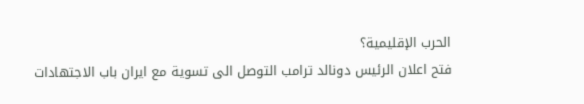الحرب الإقليمية؟
فتح اعلان الرئيس دونالد ترامب التوصل الى تسوية مع ايران باب الاجتهادات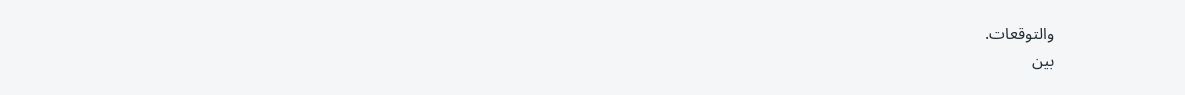والتوقعات.
بين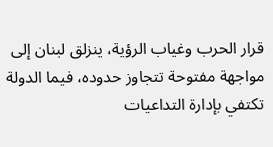قرار الحرب وغياب الرؤية، ينزلق لبنان إلى مواجهة مفتوحة تتجاوز حدوده، فيما الدولة تكتفي بإدارة التداعيات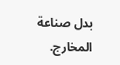بدل صناعة المخارج.